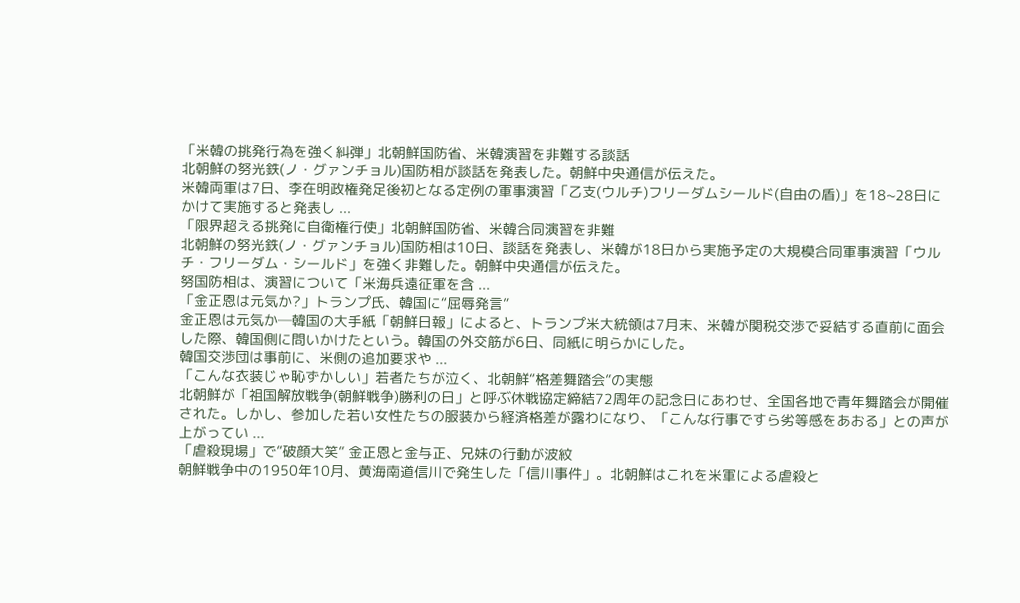「米韓の挑発行為を強く糾弾」北朝鮮国防省、米韓演習を非難する談話
北朝鮮の努光鉄(ノ・グァンチョル)国防相が談話を発表した。朝鮮中央通信が伝えた。
米韓両軍は7日、李在明政権発足後初となる定例の軍事演習「乙支(ウルチ)フリーダムシールド(自由の盾)」を18~28日にかけて実施すると発表し ...
「限界超える挑発に自衛権行使」北朝鮮国防省、米韓合同演習を非難
北朝鮮の努光鉄(ノ・グァンチョル)国防相は10日、談話を発表し、米韓が18日から実施予定の大規模合同軍事演習「ウルチ・フリーダム・シールド」を強く非難した。朝鮮中央通信が伝えた。
努国防相は、演習について「米海兵遠征軍を含 ...
「金正恩は元気か?」トランプ氏、韓国に“屈辱発言”
金正恩は元気か─韓国の大手紙「朝鮮日報」によると、トランプ米大統領は7月末、米韓が関税交渉で妥結する直前に面会した際、韓国側に問いかけたという。韓国の外交筋が6日、同紙に明らかにした。
韓国交渉団は事前に、米側の追加要求や ...
「こんな衣装じゃ恥ずかしい」若者たちが泣く、北朝鮮“格差舞踏会”の実態
北朝鮮が「祖国解放戦争(朝鮮戦争)勝利の日」と呼ぶ休戦協定締結72周年の記念日にあわせ、全国各地で青年舞踏会が開催された。しかし、参加した若い女性たちの服装から経済格差が露わになり、「こんな行事ですら劣等感をあおる」との声が上がってい ...
「虐殺現場」で”破顔大笑” 金正恩と金与正、兄妹の行動が波紋
朝鮮戦争中の1950年10月、黄海南道信川で発生した「信川事件」。北朝鮮はこれを米軍による虐殺と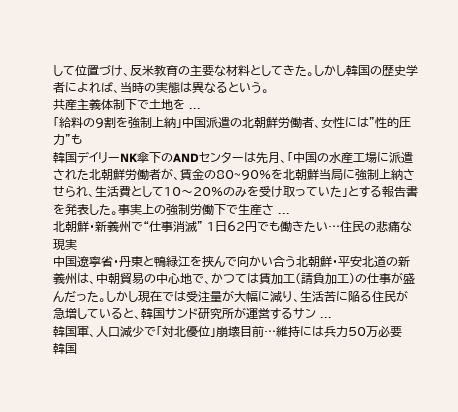して位置づけ、反米教育の主要な材料としてきた。しかし韓国の歴史学者によれば、当時の実態は異なるという。
共産主義体制下で土地を ...
「給料の9割を強制上納」中国派遣の北朝鮮労働者、女性には”性的圧力”も
韓国デイリーNK傘下のANDセンターは先月、「中国の水産工場に派遣された北朝鮮労働者が、賃金の80~90%を北朝鮮当局に強制上納させられ、生活費として10〜20%のみを受け取っていた」とする報告書を発表した。事実上の強制労働下で生産さ ...
北朝鮮・新義州で“仕事消滅” 1日62円でも働きたい…住民の悲痛な現実
中国遼寧省・丹東と鴨緑江を挟んで向かい合う北朝鮮・平安北道の新義州は、中朝貿易の中心地で、かつては賃加工(請負加工)の仕事が盛んだった。しかし現在では受注量が大幅に減り、生活苦に陥る住民が急増していると、韓国サンド研究所が運営するサン ...
韓国軍、人口減少で「対北優位」崩壊目前…維持には兵力50万必要
韓国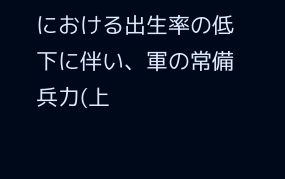における出生率の低下に伴い、軍の常備兵力(上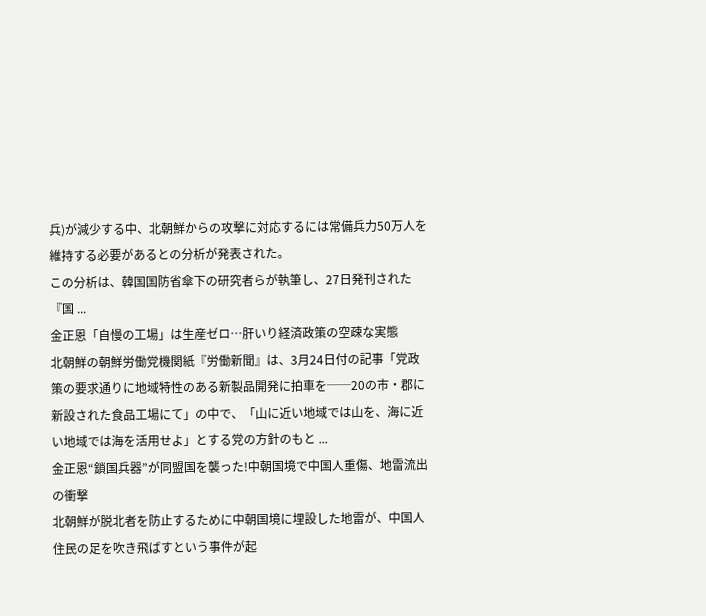兵)が減少する中、北朝鮮からの攻撃に対応するには常備兵力50万人を維持する必要があるとの分析が発表された。
この分析は、韓国国防省傘下の研究者らが執筆し、27日発刊された『国 ...
金正恩「自慢の工場」は生産ゼロ…肝いり経済政策の空疎な実態
北朝鮮の朝鮮労働党機関紙『労働新聞』は、3月24日付の記事「党政策の要求通りに地域特性のある新製品開発に拍車を──20の市・郡に新設された食品工場にて」の中で、「山に近い地域では山を、海に近い地域では海を活用せよ」とする党の方針のもと ...
金正恩“鎖国兵器”が同盟国を襲った!中朝国境で中国人重傷、地雷流出の衝撃
北朝鮮が脱北者を防止するために中朝国境に埋設した地雷が、中国人住民の足を吹き飛ばすという事件が起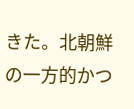きた。北朝鮮の一方的かつ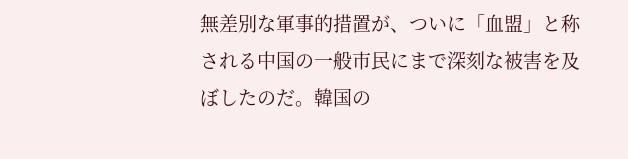無差別な軍事的措置が、ついに「血盟」と称される中国の一般市民にまで深刻な被害を及ぼしたのだ。韓国の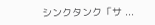シンクタンク「サ ...